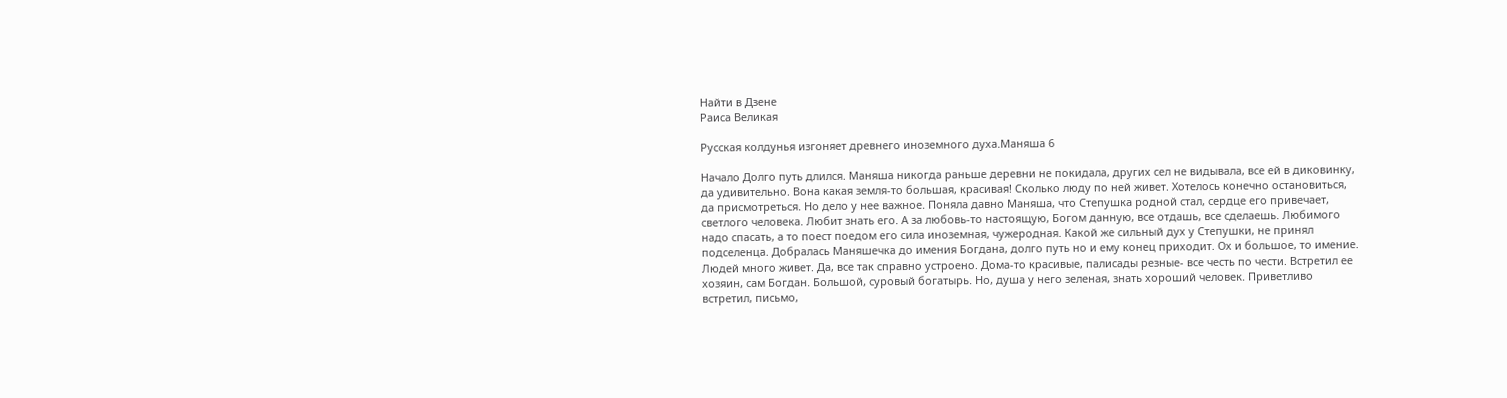Найти в Дзене
Раиса Великая

Русская колдунья изгоняет древнего иноземного духа.Маняша 6

Начало Долго путь длился. Маняша никогда раньше деревни не покидала, других сел не видывала, все ей в диковинку, да удивительно. Вона какая земля-то большая, красивая! Сколько люду по ней живет. Хотелось конечно остановиться, да присмотреться. Но дело у нее важное. Поняла давно Маняша, что Степушка родной стал, сердце его привечает, светлого человека. Любит знать его. А за любовь-то настоящую, Богом данную, все отдашь, все сделаешь. Любимого надо спасать, а то поест поедом его сила иноземная, чужеродная. Какой же сильный дух у Степушки, не принял подселенца. Добралась Маняшечка до имения Богдана, долго путь но и ему конец приходит. Ох и большое, то имение. Людей много живет. Да, все так справно устроено. Дома-то красивые, палисады резные- все честь по чести. Встретил ее хозяин, сам Богдан. Большой, суровый богатырь. Но, душа у него зеленая, знать хороший человек. Приветливо встретил, письмо,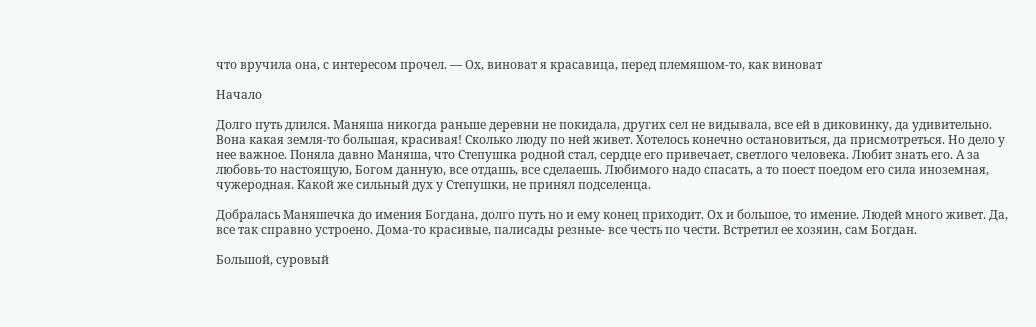что вручила она, с интересом прочел. — Ох, виноват я красавица, перед племяшом-то, как виноват

Начало

Долго путь длился. Маняша никогда раньше деревни не покидала, других сел не видывала, все ей в диковинку, да удивительно. Вона какая земля-то большая, красивая! Сколько люду по ней живет. Хотелось конечно остановиться, да присмотреться. Но дело у нее важное. Поняла давно Маняша, что Степушка родной стал, сердце его привечает, светлого человека. Любит знать его. А за любовь-то настоящую, Богом данную, все отдашь, все сделаешь. Любимого надо спасать, а то поест поедом его сила иноземная, чужеродная. Какой же сильный дух у Степушки, не принял подселенца.

Добралась Маняшечка до имения Богдана, долго путь но и ему конец приходит. Ох и большое, то имение. Людей много живет. Да, все так справно устроено. Дома-то красивые, палисады резные- все честь по чести. Встретил ее хозяин, сам Богдан.

Большой, суровый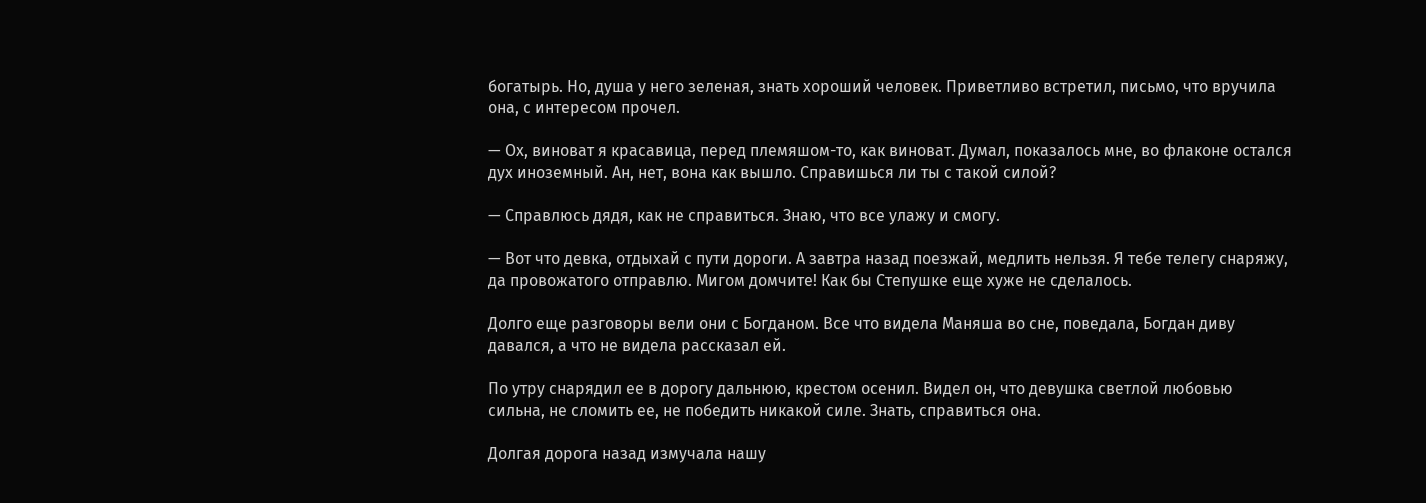богатырь. Но, душа у него зеленая, знать хороший человек. Приветливо встретил, письмо, что вручила она, с интересом прочел.

— Ох, виноват я красавица, перед племяшом-то, как виноват. Думал, показалось мне, во флаконе остался дух иноземный. Ан, нет, вона как вышло. Справишься ли ты с такой силой?

— Справлюсь дядя, как не справиться. Знаю, что все улажу и смогу.

— Вот что девка, отдыхай с пути дороги. А завтра назад поезжай, медлить нельзя. Я тебе телегу снаряжу, да провожатого отправлю. Мигом домчите! Как бы Степушке еще хуже не сделалось.

Долго еще разговоры вели они с Богданом. Все что видела Маняша во сне, поведала, Богдан диву давался, а что не видела рассказал ей.

По утру снарядил ее в дорогу дальнюю, крестом осенил. Видел он, что девушка светлой любовью сильна, не сломить ее, не победить никакой силе. Знать, справиться она.

Долгая дорога назад измучала нашу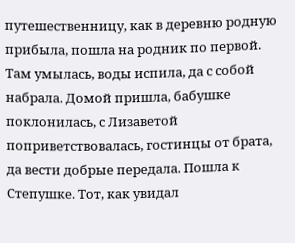путешественницу, как в деревню родную прибыла, пошла на родник по первой. Там умылась, воды испила, да с собой набрала. Домой пришла, бабушке поклонилась, с Лизаветой поприветствовалась, гостинцы от брата, да вести добрые передала. Пошла к Степушке. Тот, как увидал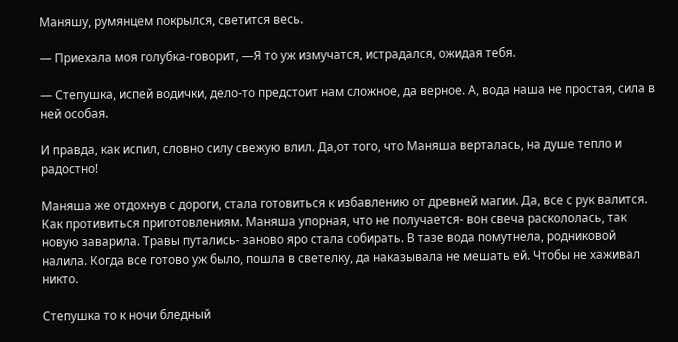Маняшу, румянцем покрылся, светится весь.

— Приехала моя голубка-говорит, —Я то уж измучатся, истрадался, ожидая тебя.

— Степушка, испей водички, дело-то предстоит нам сложное, да верное. А, вода наша не простая, сила в ней особая.

И правда, как испил, словно силу свежую влил. Да,от того, что Маняша верталась, на душе тепло и радостно!

Маняша же отдохнув с дороги, стала готовиться к избавлению от древней магии. Да, все с рук валится. Как противиться приготовлениям. Маняша упорная, что не получается- вон свеча раскололась, так новую заварила. Травы путались- заново яро стала собирать. В тазе вода помутнела, родниковой налила. Когда все готово уж было, пошла в светелку, да наказывала не мешать ей. Чтобы не хаживал никто.

Степушка то к ночи бледный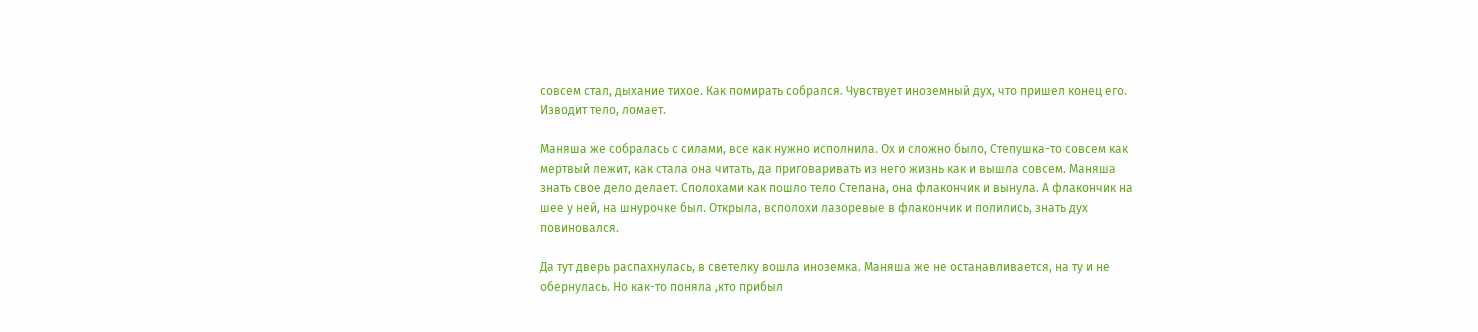совсем стал, дыхание тихое. Как помирать собрался. Чувствует иноземный дух, что пришел конец его. Изводит тело, ломает.

Маняша же собралась с силами, все как нужно исполнила. Ох и сложно было, Степушка-то совсем как мертвый лежит, как стала она читать, да приговаривать из него жизнь как и вышла совсем. Маняша знать свое дело делает. Сполохами как пошло тело Степана, она флакончик и вынула. А флакончик на шее у ней, на шнурочке был. Открыла, всполохи лазоревые в флакончик и полились, знать дух повиновался.

Да тут дверь распахнулась, в светелку вошла иноземка. Маняша же не останавливается, на ту и не обернулась. Но как-то поняла ,кто прибыл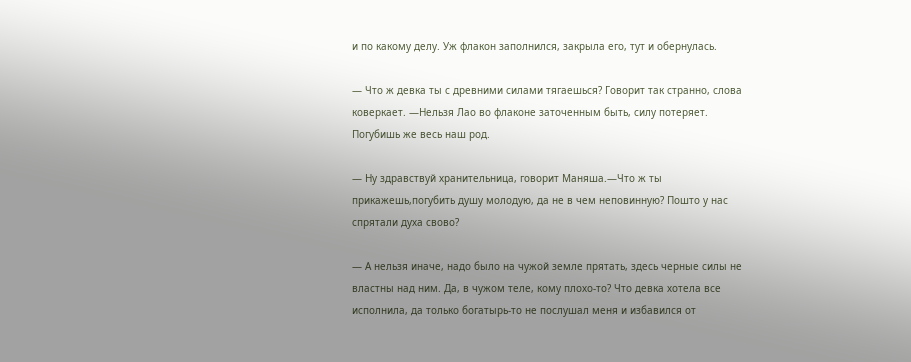и по какому делу. Уж флакон заполнился, закрыла его, тут и обернулась.

— Что ж девка ты с древними силами тягаешься? Говорит так странно, слова коверкает. —Нельзя Лао во флаконе заточенным быть, силу потеряет. Погубишь же весь наш род.

— Ну здравствуй хранительница, говорит Маняша.—Что ж ты прикажешь,погубить душу молодую, да не в чем неповинную? Пошто у нас спрятали духа свово?

— А нельзя иначе, надо было на чужой земле прятать, здесь черные силы не властны над ним. Да, в чужом теле, кому плохо-то? Что девка хотела все исполнила, да только богатырь-то не послушал меня и избавился от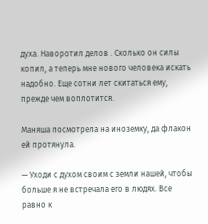духа. Наворотил делов . Сколько он силы копил, а теперь мне нового человека искать надобно. Еще сотни лет скитаться ему, прежде чем воплотится.

Маняша посмотрела на иноземку, да флакон ей протянула.

— Уходи с духом своим с земли нашей, чтобы больше я не встречала его в людях. Все равно к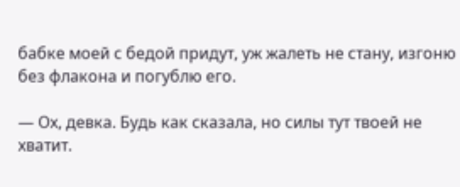бабке моей с бедой придут, уж жалеть не стану, изгоню без флакона и погублю его.

— Ох, девка. Будь как сказала, но силы тут твоей не хватит.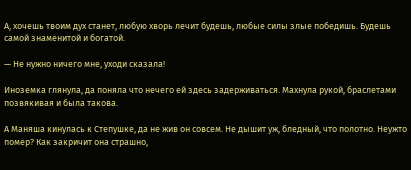А, хочешь твоим дух станет, любую хворь лечит будешь, любые силы злые победишь. Будешь самой знаменитой и богатой.

— Не нужно ничего мне, уходи сказала!

Иноземка глянула, да поняла что нечего ей здесь задерживаться. Махнула рукой, браслетами позвякивая и была такова.

А Маняша кинулась к Степушке, да не жив он совсем. Не дышит уж, бледный, что полотно. Неужто помер? Как закричит она страшно,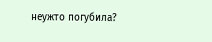неужто погубила?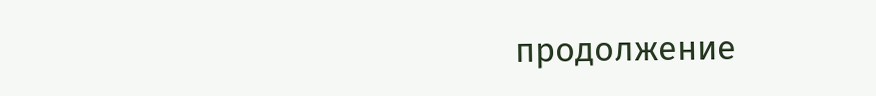продолжение